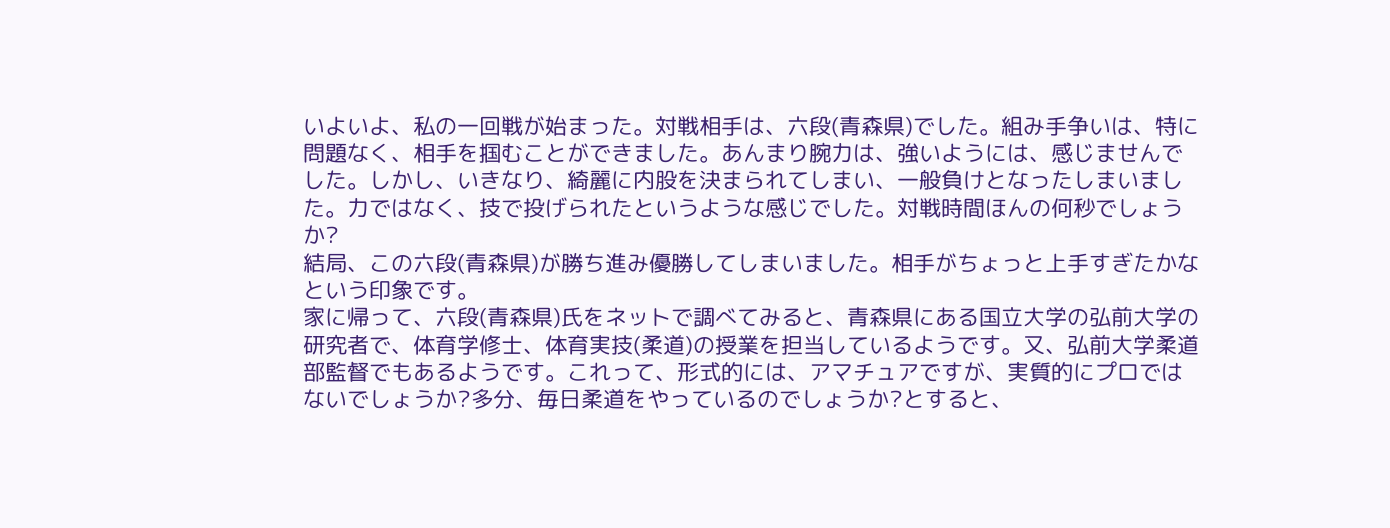いよいよ、私の一回戦が始まった。対戦相手は、六段(青森県)でした。組み手争いは、特に問題なく、相手を掴むことができました。あんまり腕力は、強いようには、感じませんでした。しかし、いきなり、綺麗に内股を決まられてしまい、一般負けとなったしまいました。力ではなく、技で投げられたというような感じでした。対戦時間ほんの何秒でしょうか?
結局、この六段(青森県)が勝ち進み優勝してしまいました。相手がちょっと上手すぎたかなという印象です。
家に帰って、六段(青森県)氏をネットで調べてみると、青森県にある国立大学の弘前大学の研究者で、体育学修士、体育実技(柔道)の授業を担当しているようです。又、弘前大学柔道部監督でもあるようです。これって、形式的には、アマチュアですが、実質的にプロではないでしょうか?多分、毎日柔道をやっているのでしょうか?とすると、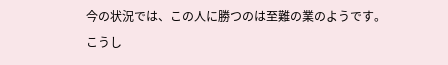今の状況では、この人に勝つのは至難の業のようです。
こうし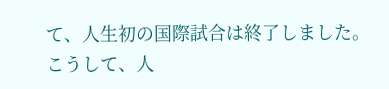て、人生初の国際試合は終了しました。
こうして、人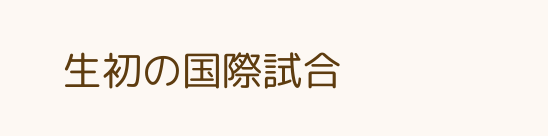生初の国際試合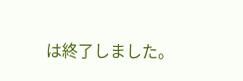は終了しました。